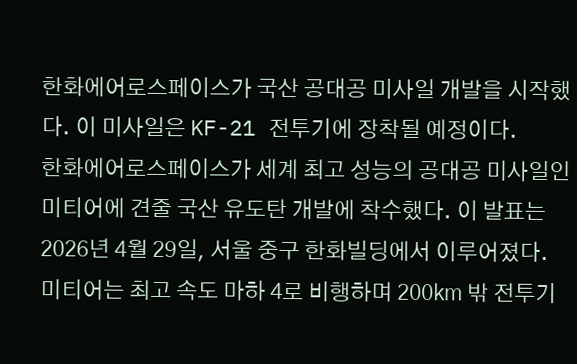한화에어로스페이스가 국산 공대공 미사일 개발을 시작했다. 이 미사일은 KF-21 전투기에 장착될 예정이다.
한화에어로스페이스가 세계 최고 성능의 공대공 미사일인 미티어에 견줄 국산 유도탄 개발에 착수했다. 이 발표는 2026년 4월 29일, 서울 중구 한화빌딩에서 이루어졌다.
미티어는 최고 속도 마하 4로 비행하며 200㎞ 밖 전투기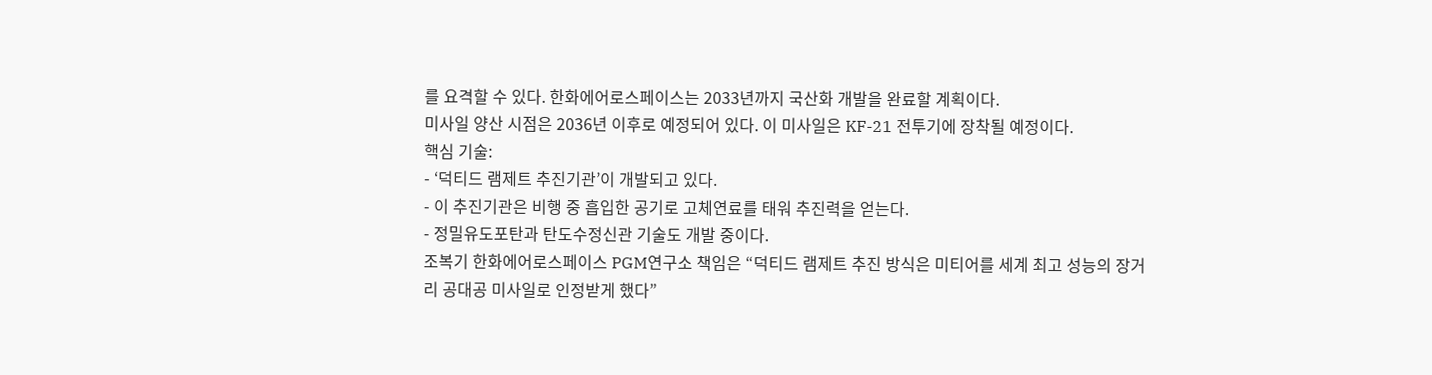를 요격할 수 있다. 한화에어로스페이스는 2033년까지 국산화 개발을 완료할 계획이다.
미사일 양산 시점은 2036년 이후로 예정되어 있다. 이 미사일은 KF-21 전투기에 장착될 예정이다.
핵심 기술:
- ‘덕티드 램제트 추진기관’이 개발되고 있다.
- 이 추진기관은 비행 중 흡입한 공기로 고체연료를 태워 추진력을 얻는다.
- 정밀유도포탄과 탄도수정신관 기술도 개발 중이다.
조복기 한화에어로스페이스 PGM연구소 책임은 “덕티드 램제트 추진 방식은 미티어를 세계 최고 성능의 장거리 공대공 미사일로 인정받게 했다”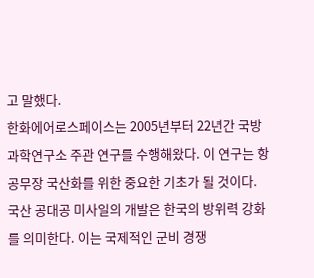고 말했다.
한화에어로스페이스는 2005년부터 22년간 국방과학연구소 주관 연구를 수행해왔다. 이 연구는 항공무장 국산화를 위한 중요한 기초가 될 것이다.
국산 공대공 미사일의 개발은 한국의 방위력 강화를 의미한다. 이는 국제적인 군비 경쟁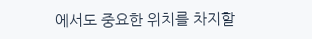에서도 중요한 위치를 차지할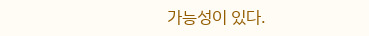가능성이 있다.